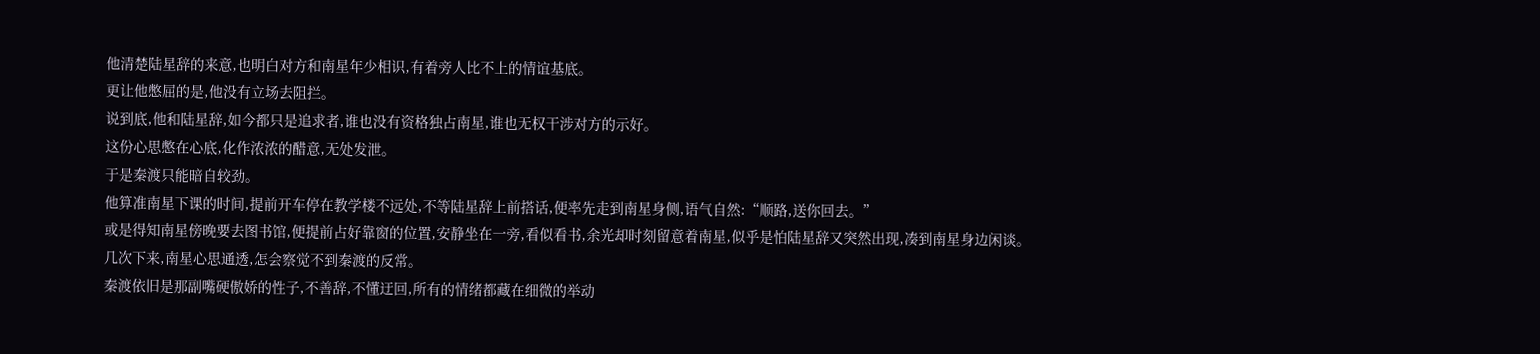他清楚陆星辞的来意,也明白对方和南星年少相识,有着旁人比不上的情谊基底。
更让他憋屈的是,他没有立场去阻拦。
说到底,他和陆星辞,如今都只是追求者,谁也没有资格独占南星,谁也无权干涉对方的示好。
这份心思憋在心底,化作浓浓的醋意,无处发泄。
于是秦渡只能暗自较劲。
他算准南星下课的时间,提前开车停在教学楼不远处,不等陆星辞上前搭话,便率先走到南星身侧,语气自然:“顺路,送你回去。”
或是得知南星傍晚要去图书馆,便提前占好靠窗的位置,安静坐在一旁,看似看书,余光却时刻留意着南星,似乎是怕陆星辞又突然出现,凑到南星身边闲谈。
几次下来,南星心思通透,怎会察觉不到秦渡的反常。
秦渡依旧是那副嘴硬傲娇的性子,不善辞,不懂迂回,所有的情绪都藏在细微的举动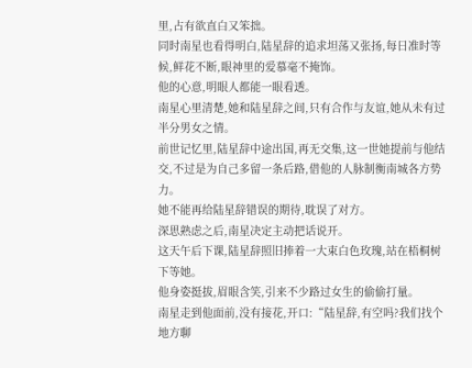里,占有欲直白又笨拙。
同时南星也看得明白,陆星辞的追求坦荡又张扬,每日准时等候,鲜花不断,眼神里的爱慕毫不掩饰。
他的心意,明眼人都能一眼看透。
南星心里清楚,她和陆星辞之间,只有合作与友谊,她从未有过半分男女之情。
前世记忆里,陆星辞中途出国,再无交集,这一世她提前与他结交,不过是为自己多留一条后路,借他的人脉制衡南城各方势力。
她不能再给陆星辞错误的期待,耽误了对方。
深思熟虑之后,南星决定主动把话说开。
这天午后下课,陆星辞照旧捧着一大束白色玫瑰,站在梧桐树下等她。
他身姿挺拔,眉眼含笑,引来不少路过女生的偷偷打量。
南星走到他面前,没有接花,开口:“陆星辞,有空吗?我们找个地方聊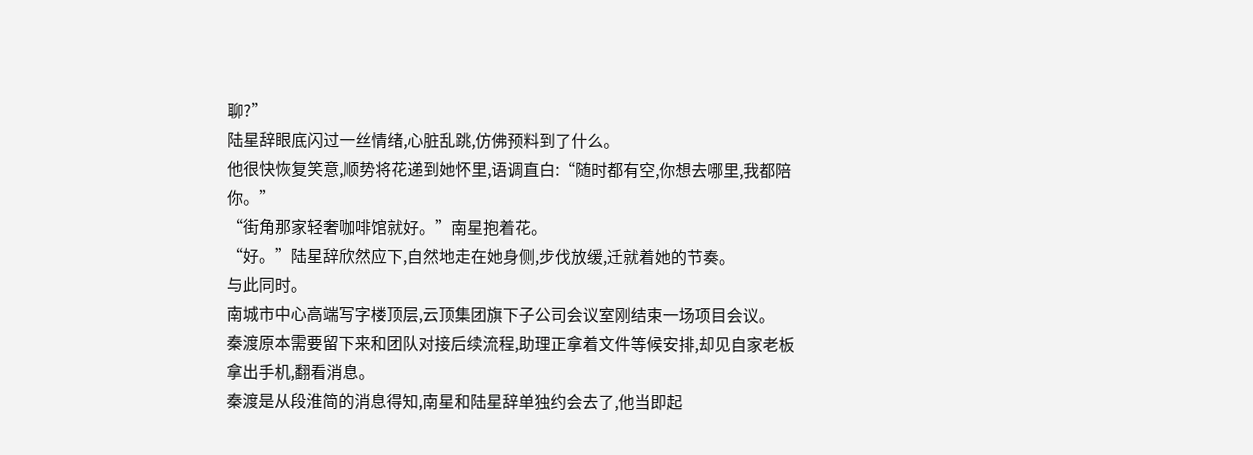聊?”
陆星辞眼底闪过一丝情绪,心脏乱跳,仿佛预料到了什么。
他很快恢复笑意,顺势将花递到她怀里,语调直白:“随时都有空,你想去哪里,我都陪你。”
“街角那家轻奢咖啡馆就好。”南星抱着花。
“好。”陆星辞欣然应下,自然地走在她身侧,步伐放缓,迁就着她的节奏。
与此同时。
南城市中心高端写字楼顶层,云顶集团旗下子公司会议室刚结束一场项目会议。
秦渡原本需要留下来和团队对接后续流程,助理正拿着文件等候安排,却见自家老板拿出手机,翻看消息。
秦渡是从段淮简的消息得知,南星和陆星辞单独约会去了,他当即起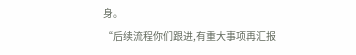身。
“后续流程你们跟进,有重大事项再汇报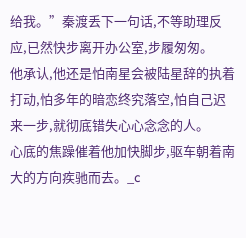给我。”秦渡丢下一句话,不等助理反应,已然快步离开办公室,步履匆匆。
他承认,他还是怕南星会被陆星辞的执着打动,怕多年的暗恋终究落空,怕自己迟来一步,就彻底错失心心念念的人。
心底的焦躁催着他加快脚步,驱车朝着南大的方向疾驰而去。_c